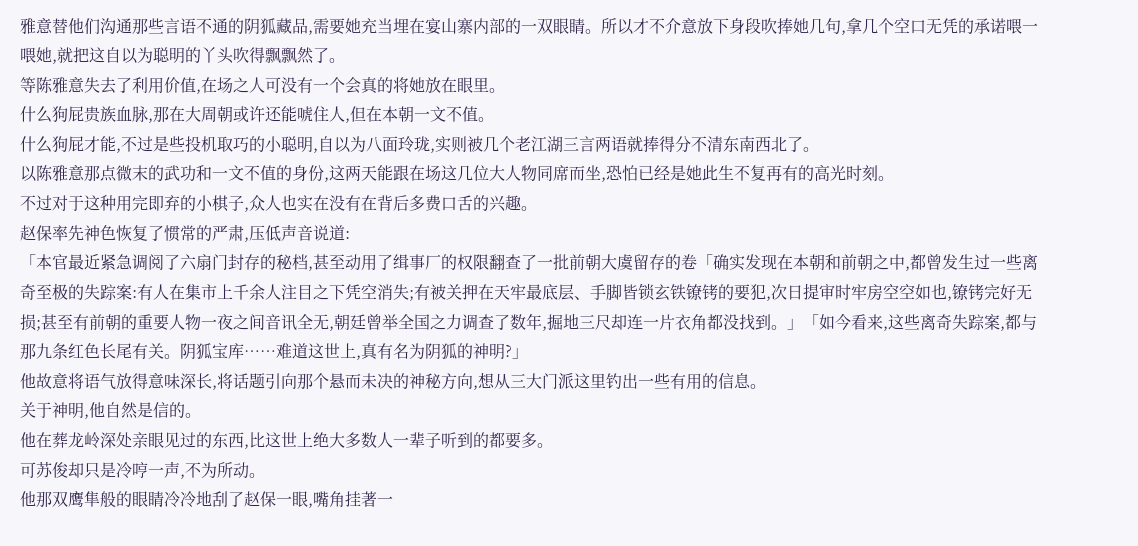雅意替他们沟通那些言语不通的阴狐藏品,需要她充当埋在宴山寨内部的一双眼睛。所以才不介意放下身段吹捧她几句,拿几个空口无凭的承诺喂一喂她,就把这自以为聪明的丫头吹得飘飘然了。
等陈雅意失去了利用价值,在场之人可没有一个会真的将她放在眼里。
什么狗屁贵族血脉,那在大周朝或许还能唬住人,但在本朝一文不值。
什么狗屁才能,不过是些投机取巧的小聪明,自以为八面玲珑,实则被几个老江湖三言两语就捧得分不清东南西北了。
以陈雅意那点微末的武功和一文不值的身份,这两天能跟在场这几位大人物同席而坐,恐怕已经是她此生不复再有的高光时刻。
不过对于这种用完即弃的小棋子,众人也实在没有在背后多费口舌的兴趣。
赵保率先神色恢复了惯常的严肃,压低声音说道:
「本官最近紧急调阅了六扇门封存的秘档,甚至动用了缉事厂的权限翻查了一批前朝大虞留存的卷「确实发现在本朝和前朝之中,都曾发生过一些离奇至极的失踪案:有人在集市上千余人注目之下凭空消失;有被关押在天牢最底层、手脚皆锁玄铁镣铐的要犯,次日提审时牢房空空如也,镣铐完好无损;甚至有前朝的重要人物一夜之间音讯全无,朝廷曾举全国之力调查了数年,掘地三尺却连一片衣角都没找到。」「如今看来,这些离奇失踪案,都与那九条红色长尾有关。阴狐宝库……难道这世上,真有名为阴狐的神明?」
他故意将语气放得意味深长,将话题引向那个悬而未决的神秘方向,想从三大门派这里钓出一些有用的信息。
关于神明,他自然是信的。
他在葬龙岭深处亲眼见过的东西,比这世上绝大多数人一辈子听到的都要多。
可苏俊却只是冷哼一声,不为所动。
他那双鹰隼般的眼睛冷冷地刮了赵保一眼,嘴角挂著一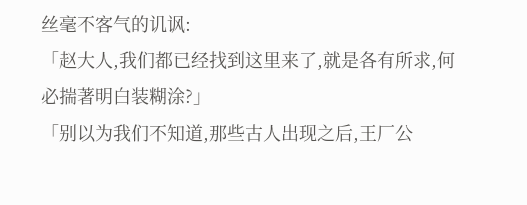丝毫不客气的讥讽:
「赵大人,我们都已经找到这里来了,就是各有所求,何必揣著明白装糊涂?」
「别以为我们不知道,那些古人出现之后,王厂公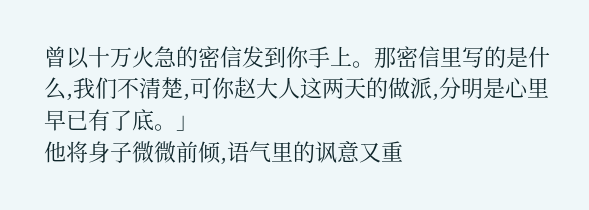曾以十万火急的密信发到你手上。那密信里写的是什么,我们不清楚,可你赵大人这两天的做派,分明是心里早已有了底。」
他将身子微微前倾,语气里的讽意又重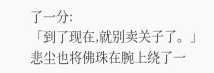了一分:
「到了现在,就别卖关子了。」
悲尘也将佛珠在腕上绕了一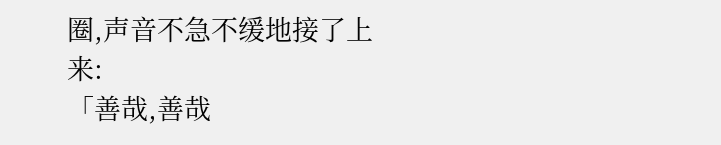圈,声音不急不缓地接了上来:
「善哉,善哉